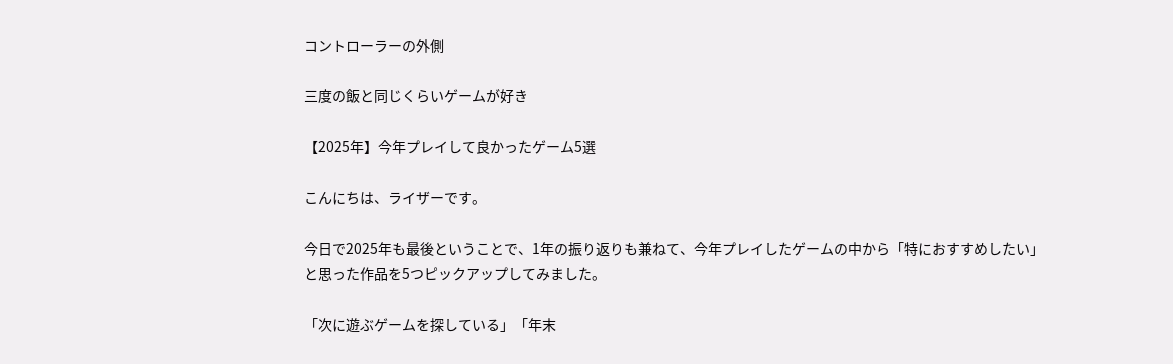コントローラーの外側

三度の飯と同じくらいゲームが好き

【2025年】今年プレイして良かったゲーム5選

こんにちは、ライザーです。

今日で2025年も最後ということで、1年の振り返りも兼ねて、今年プレイしたゲームの中から「特におすすめしたい」と思った作品を5つピックアップしてみました。

「次に遊ぶゲームを探している」「年末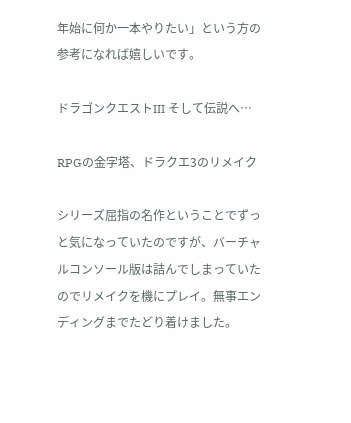年始に何か一本やりたい」という方の参考になれば嬉しいです。

ドラゴンクエストIII そして伝説へ…

RPGの金字塔、ドラクエ3のリメイク

シリーズ屈指の名作ということでずっと気になっていたのですが、バーチャルコンソール版は詰んでしまっていたのでリメイクを機にプレイ。無事エンディングまでたどり着けました。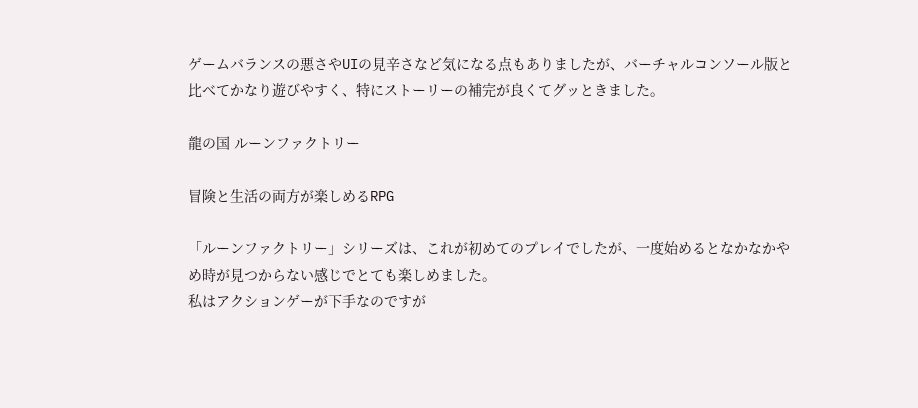ゲームバランスの悪さやUIの見辛さなど気になる点もありましたが、バーチャルコンソール版と比べてかなり遊びやすく、特にストーリーの補完が良くてグッときました。

龍の国 ルーンファクトリー

冒険と生活の両方が楽しめるRPG

「ルーンファクトリー」シリーズは、これが初めてのプレイでしたが、一度始めるとなかなかやめ時が見つからない感じでとても楽しめました。
私はアクションゲーが下手なのですが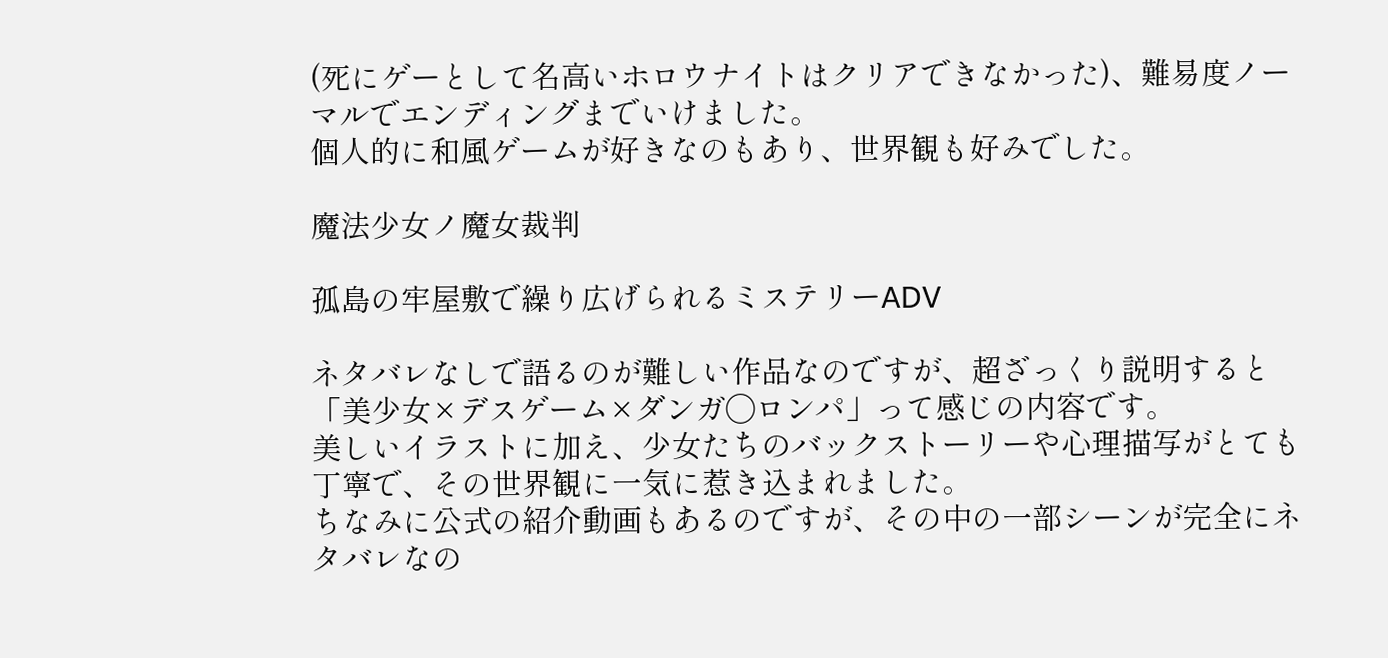(死にゲーとして名高いホロウナイトはクリアできなかった)、難易度ノーマルでエンディングまでいけました。
個人的に和風ゲームが好きなのもあり、世界観も好みでした。

魔法少女ノ魔女裁判

孤島の牢屋敷で繰り広げられるミステリーADV

ネタバレなしで語るのが難しい作品なのですが、超ざっくり説明すると「美少女×デスゲーム×ダンガ◯ロンパ」って感じの内容です。
美しいイラストに加え、少女たちのバックストーリーや心理描写がとても丁寧で、その世界観に一気に惹き込まれました。
ちなみに公式の紹介動画もあるのですが、その中の一部シーンが完全にネタバレなの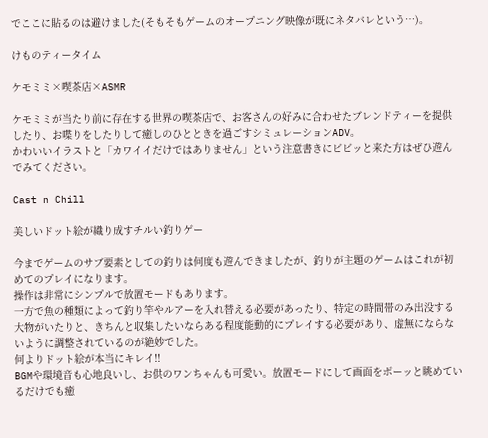でここに貼るのは避けました(そもそもゲームのオープニング映像が既にネタバレという…)。

けものティータイム

ケモミミ×喫茶店×ASMR

ケモミミが当たり前に存在する世界の喫茶店で、お客さんの好みに合わせたブレンドティーを提供したり、お喋りをしたりして癒しのひとときを過ごすシミュレーションADV。
かわいいイラストと「カワイイだけではありません」という注意書きにビビッと来た方はぜひ遊んでみてください。

Cast n Chill

美しいドット絵が織り成すチルい釣りゲー

今までゲームのサブ要素としての釣りは何度も遊んできましたが、釣りが主題のゲームはこれが初めてのプレイになります。
操作は非常にシンプルで放置モードもあります。
一方で魚の種類によって釣り竿やルアーを入れ替える必要があったり、特定の時間帯のみ出没する大物がいたりと、きちんと収集したいならある程度能動的にプレイする必要があり、虚無にならないように調整されているのが絶妙でした。
何よりドット絵が本当にキレイ!!
BGMや環境音も心地良いし、お供のワンちゃんも可愛い。放置モードにして画面をボーッと眺めているだけでも癒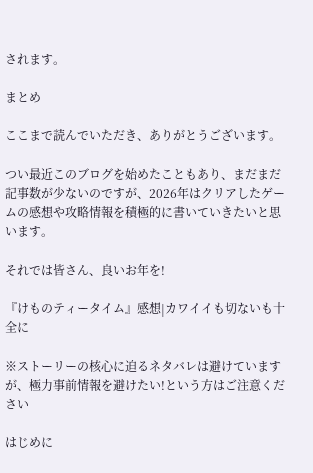されます。

まとめ

ここまで読んでいただき、ありがとうございます。

つい最近このブログを始めたこともあり、まだまだ記事数が少ないのですが、2026年はクリアしたゲームの感想や攻略情報を積極的に書いていきたいと思います。

それでは皆さん、良いお年を!

『けものティータイム』感想|カワイイも切ないも十全に

※ストーリーの核心に迫るネタバレは避けていますが、極力事前情報を避けたい!という方はご注意ください

はじめに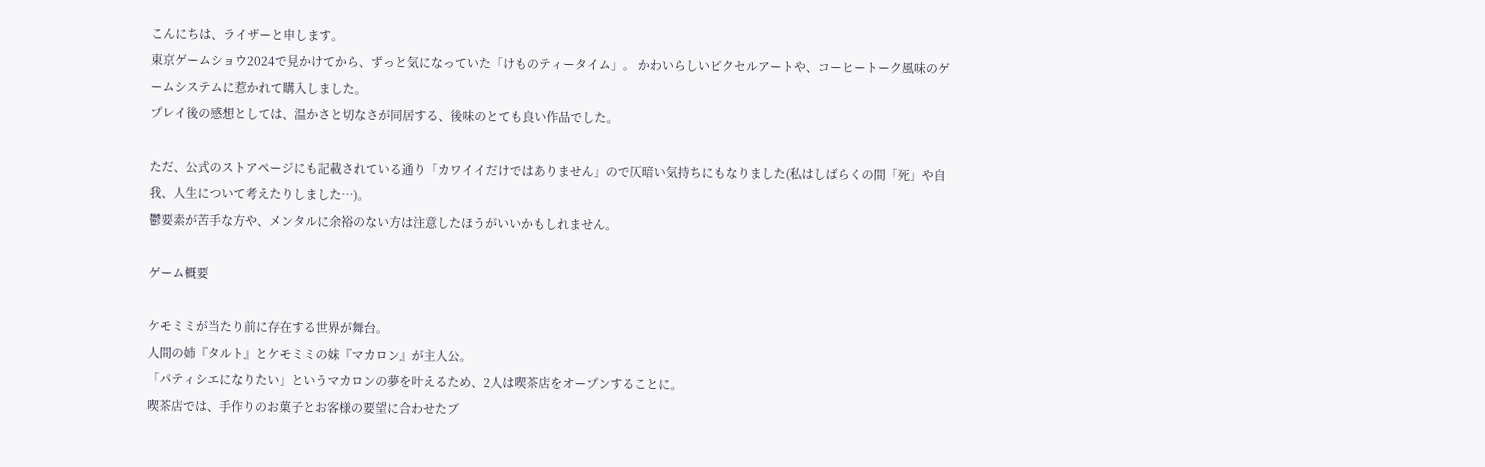こんにちは、ライザーと申します。
東京ゲームショウ2024で見かけてから、ずっと気になっていた「けものティータイム」。 かわいらしいピクセルアートや、コーヒートーク風味のゲームシステムに惹かれて購入しました。
プレイ後の感想としては、温かさと切なさが同居する、後味のとても良い作品でした。

ただ、公式のストアページにも記載されている通り「カワイイだけではありません」ので仄暗い気持ちにもなりました(私はしばらくの間「死」や自我、人生について考えたりしました…)。
鬱要素が苦手な方や、メンタルに余裕のない方は注意したほうがいいかもしれません。

ゲーム概要

ケモミミが当たり前に存在する世界が舞台。
人間の姉『タルト』とケモミミの妹『マカロン』が主人公。
「パティシエになりたい」というマカロンの夢を叶えるため、2人は喫茶店をオープンすることに。
喫茶店では、手作りのお菓子とお客様の要望に合わせたブ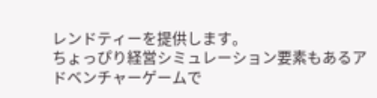レンドティーを提供します。
ちょっぴり経営シミュレーション要素もあるアドベンチャーゲームで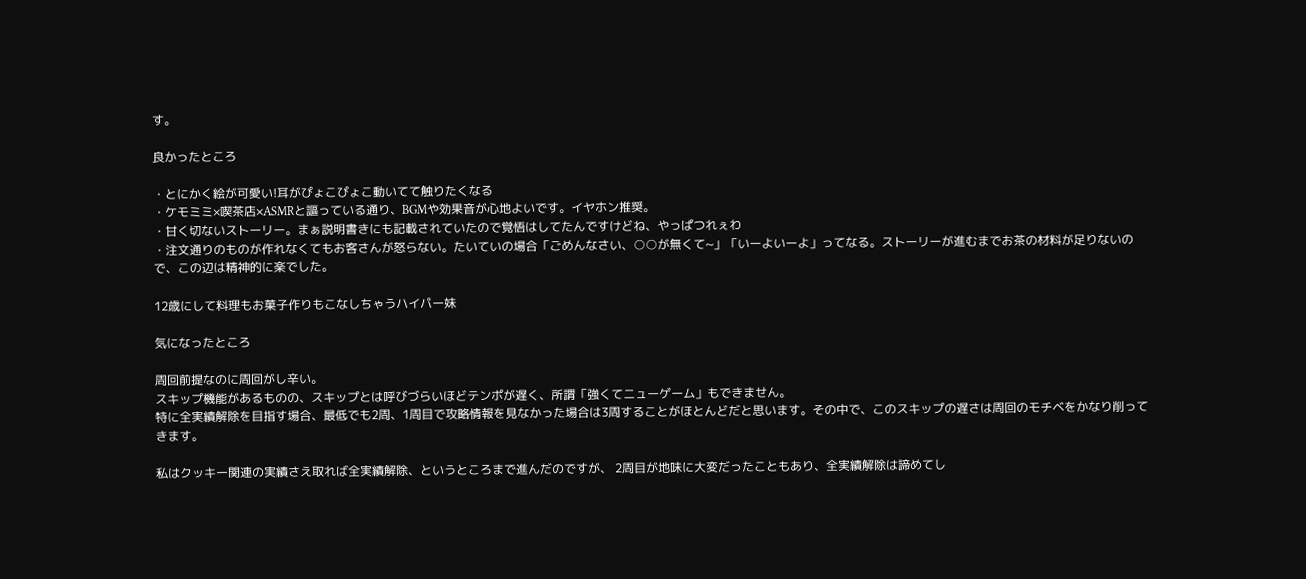す。

良かったところ

・とにかく絵が可愛い!耳がぴょこぴょこ動いてて触りたくなる
・ケモミミ×喫茶店×ASMRと謳っている通り、BGMや効果音が心地よいです。イヤホン推奨。
・甘く切ないストーリー。まぁ説明書きにも記載されていたので覚悟はしてたんですけどね、やっぱつれぇわ
・注文通りのものが作れなくてもお客さんが怒らない。たいていの場合「ごめんなさい、○○が無くて~」「いーよいーよ」ってなる。ストーリーが進むまでお茶の材料が足りないので、この辺は精神的に楽でした。

12歳にして料理もお菓子作りもこなしちゃうハイパー妹

気になったところ

周回前提なのに周回がし辛い。
スキップ機能があるものの、スキップとは呼びづらいほどテンポが遅く、所謂「強くてニューゲーム」もできません。
特に全実績解除を目指す場合、最低でも2周、1周目で攻略情報を見なかった場合は3周することがほとんどだと思います。その中で、このスキップの遅さは周回のモチベをかなり削ってきます。

私はクッキー関連の実績さえ取れば全実績解除、というところまで進んだのですが、 2周目が地味に大変だったこともあり、全実績解除は諦めてし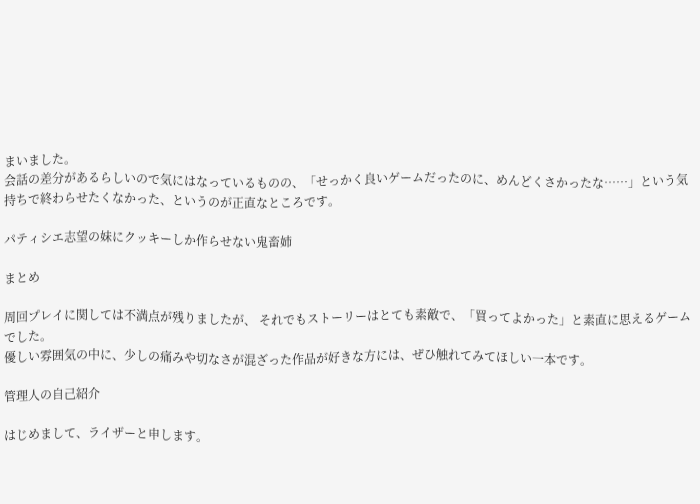まいました。
会話の差分があるらしいので気にはなっているものの、「せっかく良いゲームだったのに、めんどくさかったな……」という気持ちで終わらせたくなかった、というのが正直なところです。

パティシエ志望の妹にクッキーしか作らせない鬼畜姉

まとめ

周回プレイに関しては不満点が残りましたが、 それでもストーリーはとても素敵で、「買ってよかった」と素直に思えるゲームでした。
優しい雰囲気の中に、少しの痛みや切なさが混ざった作品が好きな方には、ぜひ触れてみてほしい一本です。

管理人の自己紹介

はじめまして、ライザーと申します。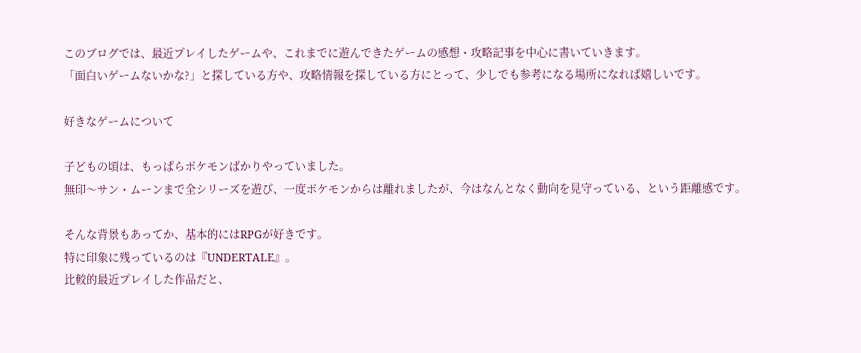このブログでは、最近プレイしたゲームや、これまでに遊んできたゲームの感想・攻略記事を中心に書いていきます。
「面白いゲームないかな?」と探している方や、攻略情報を探している方にとって、少しでも参考になる場所になれば嬉しいです。

好きなゲームについて

子どもの頃は、もっぱらポケモンばかりやっていました。
無印〜サン・ムーンまで全シリーズを遊び、一度ポケモンからは離れましたが、今はなんとなく動向を見守っている、という距離感です。

そんな背景もあってか、基本的にはRPGが好きです。
特に印象に残っているのは『UNDERTALE』。
比較的最近プレイした作品だと、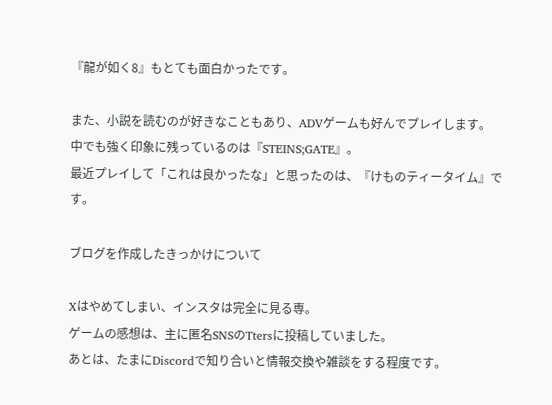『龍が如く8』もとても面白かったです。

また、小説を読むのが好きなこともあり、ADVゲームも好んでプレイします。
中でも強く印象に残っているのは『STEINS;GATE』。
最近プレイして「これは良かったな」と思ったのは、『けものティータイム』です。

ブログを作成したきっかけについて

Xはやめてしまい、インスタは完全に見る専。
ゲームの感想は、主に匿名SNSのTtersに投稿していました。
あとは、たまにDiscordで知り合いと情報交換や雑談をする程度です。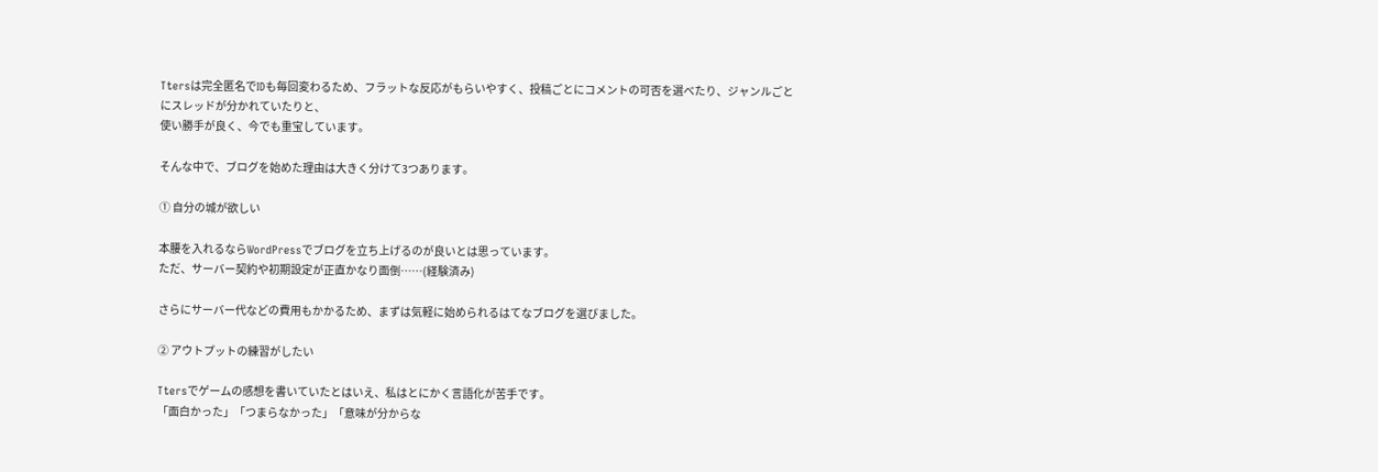Ttersは完全匿名でIDも毎回変わるため、フラットな反応がもらいやすく、投稿ごとにコメントの可否を選べたり、ジャンルごとにスレッドが分かれていたりと、
使い勝手が良く、今でも重宝しています。

そんな中で、ブログを始めた理由は大きく分けて3つあります。

① 自分の城が欲しい

本腰を入れるならWordPressでブログを立ち上げるのが良いとは思っています。
ただ、サーバー契約や初期設定が正直かなり面倒……(経験済み)

さらにサーバー代などの費用もかかるため、まずは気軽に始められるはてなブログを選びました。

② アウトプットの練習がしたい

Ttersでゲームの感想を書いていたとはいえ、私はとにかく言語化が苦手です。
「面白かった」「つまらなかった」「意味が分からな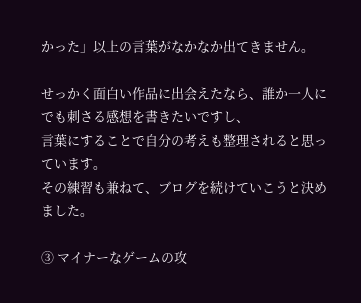かった」以上の言葉がなかなか出てきません。

せっかく面白い作品に出会えたなら、誰か一人にでも刺さる感想を書きたいですし、
言葉にすることで自分の考えも整理されると思っています。
その練習も兼ねて、ブログを続けていこうと決めました。

③ マイナーなゲームの攻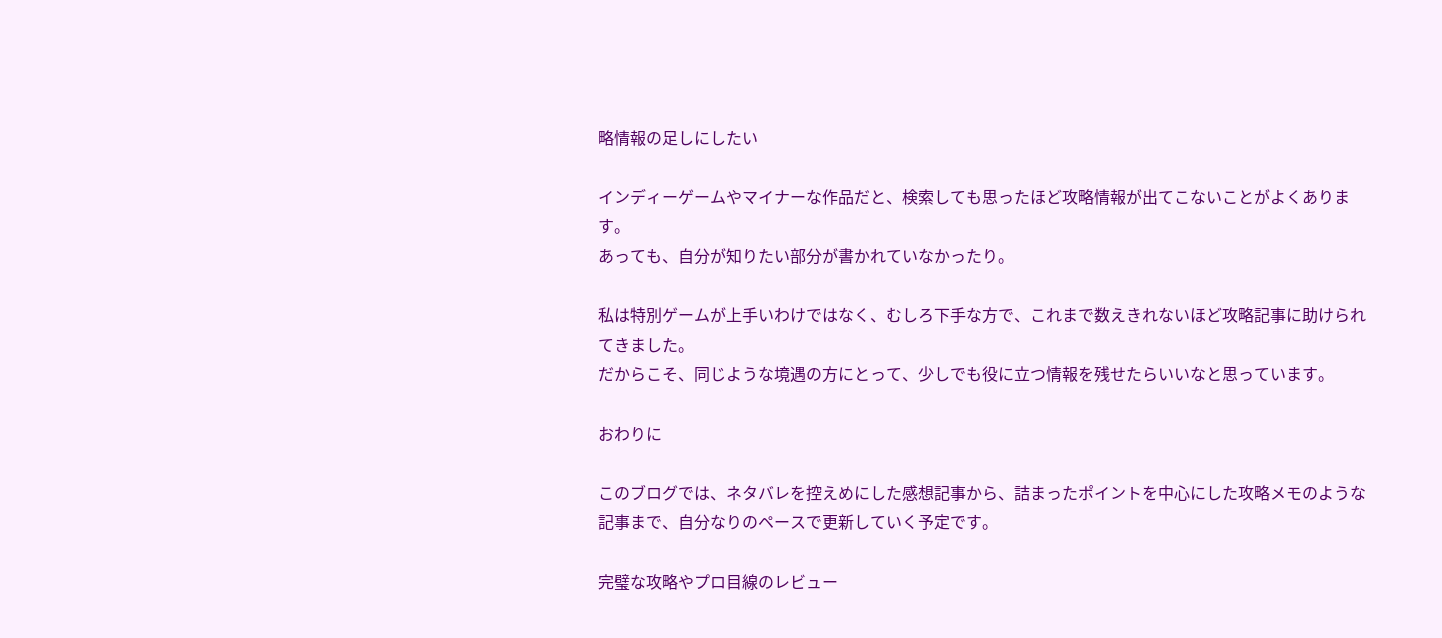略情報の足しにしたい

インディーゲームやマイナーな作品だと、検索しても思ったほど攻略情報が出てこないことがよくあります。
あっても、自分が知りたい部分が書かれていなかったり。

私は特別ゲームが上手いわけではなく、むしろ下手な方で、これまで数えきれないほど攻略記事に助けられてきました。
だからこそ、同じような境遇の方にとって、少しでも役に立つ情報を残せたらいいなと思っています。

おわりに

このブログでは、ネタバレを控えめにした感想記事から、詰まったポイントを中心にした攻略メモのような記事まで、自分なりのペースで更新していく予定です。

完璧な攻略やプロ目線のレビュー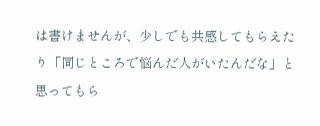は書けませんが、少しでも共感してもらえたり「同じところで悩んだ人がいたんだな」と思ってもら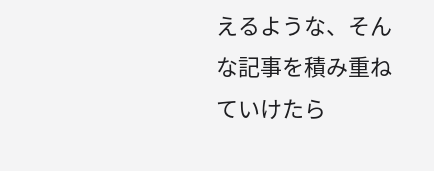えるような、そんな記事を積み重ねていけたら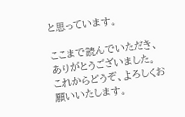と思っています。

ここまで読んでいただき、ありがとうございました。
これからどうぞ、よろしくお願いいたします。